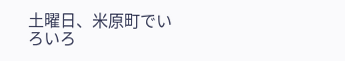土曜日、米原町でいろいろ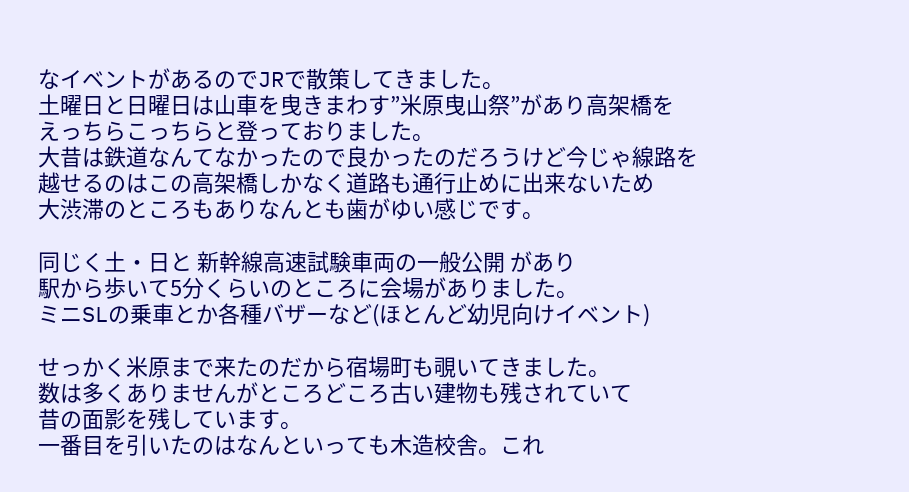なイベントがあるのでJRで散策してきました。
土曜日と日曜日は山車を曳きまわす”米原曳山祭”があり高架橋を
えっちらこっちらと登っておりました。
大昔は鉄道なんてなかったので良かったのだろうけど今じゃ線路を
越せるのはこの高架橋しかなく道路も通行止めに出来ないため
大渋滞のところもありなんとも歯がゆい感じです。

同じく土・日と 新幹線高速試験車両の一般公開 があり
駅から歩いて5分くらいのところに会場がありました。
ミニSLの乗車とか各種バザーなど(ほとんど幼児向けイベント)

せっかく米原まで来たのだから宿場町も覗いてきました。
数は多くありませんがところどころ古い建物も残されていて
昔の面影を残しています。
一番目を引いたのはなんといっても木造校舎。これ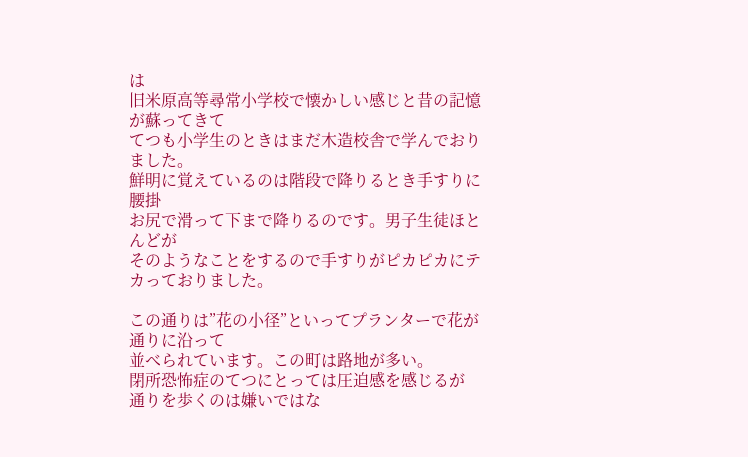は
旧米原高等尋常小学校で懐かしい感じと昔の記憶が蘇ってきて
てつも小学生のときはまだ木造校舎で学んでおりました。
鮮明に覚えているのは階段で降りるとき手すりに腰掛
お尻で滑って下まで降りるのです。男子生徒ほとんどが
そのようなことをするので手すりがピカピカにテカっておりました。

この通りは”花の小径”といってプランターで花が通りに沿って
並べられています。この町は路地が多い。
閉所恐怖症のてつにとっては圧迫感を感じるが
通りを歩くのは嫌いではな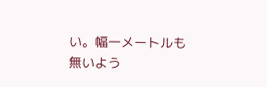い。幅一メートルも無いよう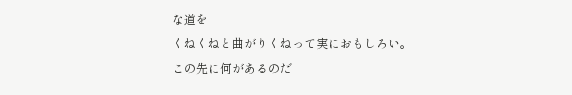な道を
くねくねと曲がりくねって実におもしろい。
この先に何があるのだ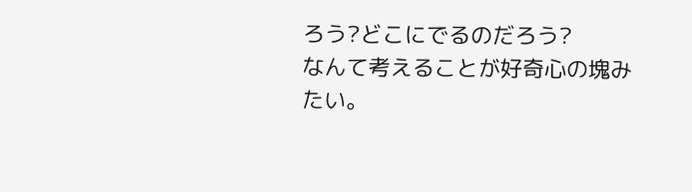ろう?どこにでるのだろう?
なんて考えることが好奇心の塊みたい。